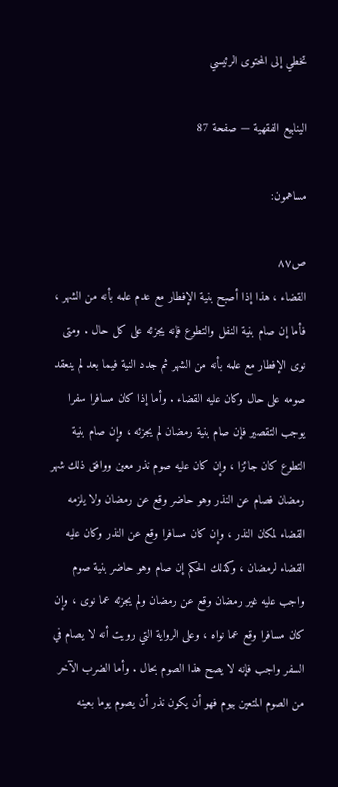تخطي إلى المحتوى الرئيسي

الينابيع الفقهية — صفحة 87

مساهمون:

ص٨٧
القضاء ، هذا إذا أصبح بنية الإفطار مع عدم علمه بأنه من الشهر ، فأما إن صام بنية النفل والتطوع فإنه يجزئه على كل حال . ومتى نوى الإفطار مع علمه بأنه من الشهر ثم جدد النية فيما بعد لم ينعقد صومه على حال وكان عليه القضاء . وأما إذا كان مسافرا سفرا يوجب التقصير فإن صام بنية رمضان لم يجزئه ، وإن صام بنية التطوع كان جائزا ، وإن كان عليه صوم نذر معين ووافق ذلك شهر رمضان فصام عن النذر وهو حاضر وقع عن رمضان ولا يلزمه القضاء لمكان النذر ، وإن كان مسافرا وقع عن النذر وكان عليه القضاء لرمضان ، وكذلك الحكم إن صام وهو حاضر بنية صوم واجب عليه غير رمضان وقع عن رمضان ولم يجزئه عما نوى ، وإن كان مسافرا وقع عما نواه ، وعلى الرواية التي رويت أنه لا يصام في السفر واجب فإنه لا يصح هذا الصوم بحال . وأما الضرب الآخر من الصوم المتعين بيوم فهو أن يكون نذر أن يصوم يوما بعينه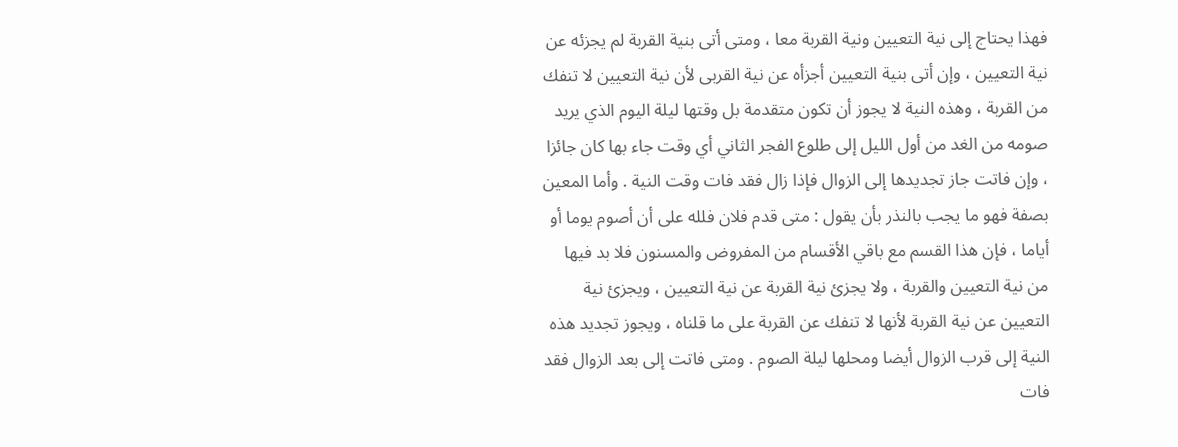فهذا يحتاج إلى نية التعيين ونية القربة معا ، ومتى أتى بنية القربة لم يجزئه عن نية التعيين ، وإن أتى بنية التعيين أجزأه عن نية القربى لأن نية التعيين لا تنفك من القربة ، وهذه النية لا يجوز أن تكون متقدمة بل وقتها ليلة اليوم الذي يريد صومه من الغد من أول الليل إلى طلوع الفجر الثاني أي وقت جاء بها كان جائزا ، وإن فاتت جاز تجديدها إلى الزوال فإذا زال فقد فات وقت النية . وأما المعين بصفة فهو ما يجب بالنذر بأن يقول : متى قدم فلان فلله على أن أصوم يوما أو أياما ، فإن هذا القسم مع باقي الأقسام من المفروض والمسنون فلا بد فيها من نية التعيين والقربة ، ولا يجزئ نية القربة عن نية التعيين ، ويجزئ نية التعيين عن نية القربة لأنها لا تنفك عن القربة على ما قلناه ، ويجوز تجديد هذه النية إلى قرب الزوال أيضا ومحلها ليلة الصوم . ومتى فاتت إلى بعد الزوال فقد فات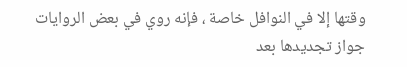وقتها إلا في النوافل خاصة ، فإنه روي في بعض الروايات جواز تجديدها بعد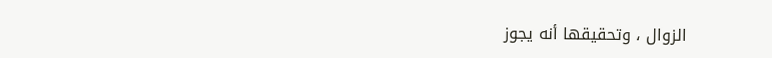الزوال ، وتحقيقها أنه يجوز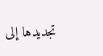تجديدها إلى